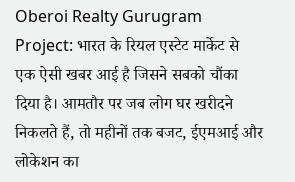Oberoi Realty Gurugram Project: भारत के रियल एस्टेट मार्केट से एक ऐसी खबर आई है जिसने सबको चौंका दिया है। आमतौर पर जब लोग घर खरीदने निकलते हैं, तो महीनों तक बजट, ईएमआई और लोकेशन का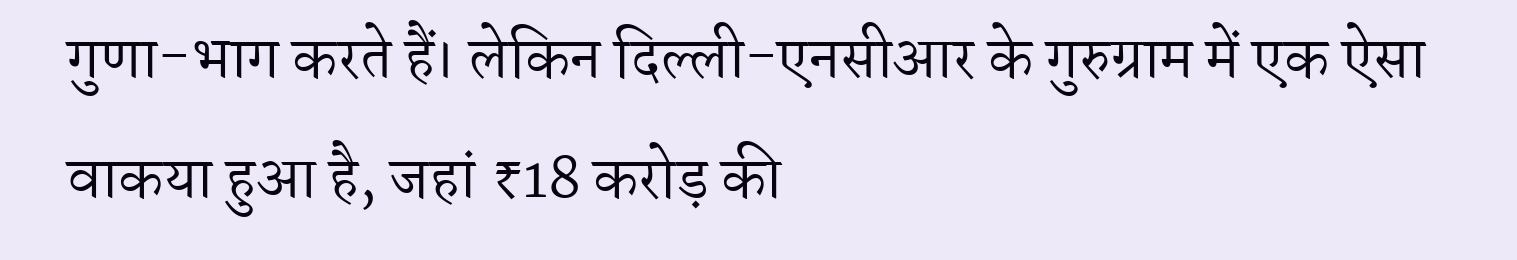गुणा-भाग करते हैं। लेकिन दिल्ली-एनसीआर के गुरुग्राम में एक ऐसा वाकया हुआ है, जहां ₹18 करोड़ की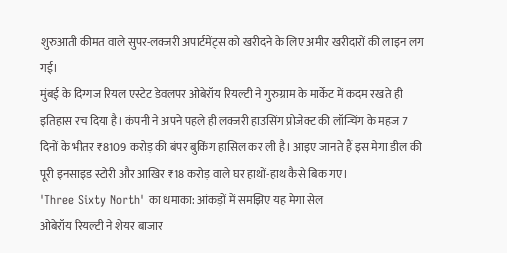शुरुआती कीमत वाले सुपर-लक्जरी अपार्टमेंट्स को खरीदने के लिए अमीर खरीदारों की लाइन लग गई।
मुंबई के दिग्गज रियल एस्टेट डेवलपर ओबेरॉय रियल्टी ने गुरुग्राम के मार्केट में कदम रखते ही इतिहास रच दिया है। कंपनी ने अपने पहले ही लक्जरी हाउसिंग प्रोजेक्ट की लॉन्चिंग के महज 7 दिनों के भीतर ₹8109 करोड़ की बंपर बुकिंग हासिल कर ली है। आइए जानते हैं इस मेगा डील की पूरी इनसाइड स्टोरी और आखिर ₹18 करोड़ वाले घर हाथों-हाथ कैसे बिक गए।
'Three Sixty North' का धमाका: आंकड़ों में समझिए यह मेगा सेल
ओबेरॉय रियल्टी ने शेयर बाजार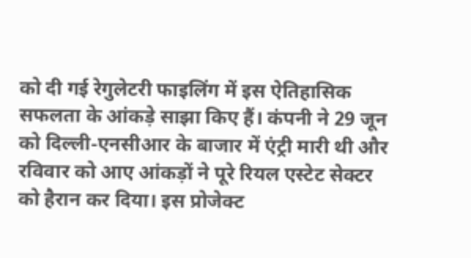को दी गई रेगुलेटरी फाइलिंग में इस ऐतिहासिक सफलता के आंकड़े साझा किए हैं। कंपनी ने 29 जून को दिल्ली-एनसीआर के बाजार में एंट्री मारी थी और रविवार को आए आंकड़ों ने पूरे रियल एस्टेट सेक्टर को हैरान कर दिया। इस प्रोजेक्ट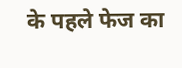के पहले फेज का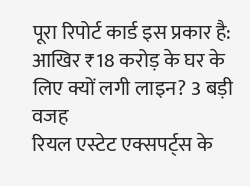पूरा रिपोर्ट कार्ड इस प्रकार है:
आखिर ₹18 करोड़ के घर के लिए क्यों लगी लाइन? 3 बड़ी वजह
रियल एस्टेट एक्सपर्ट्स के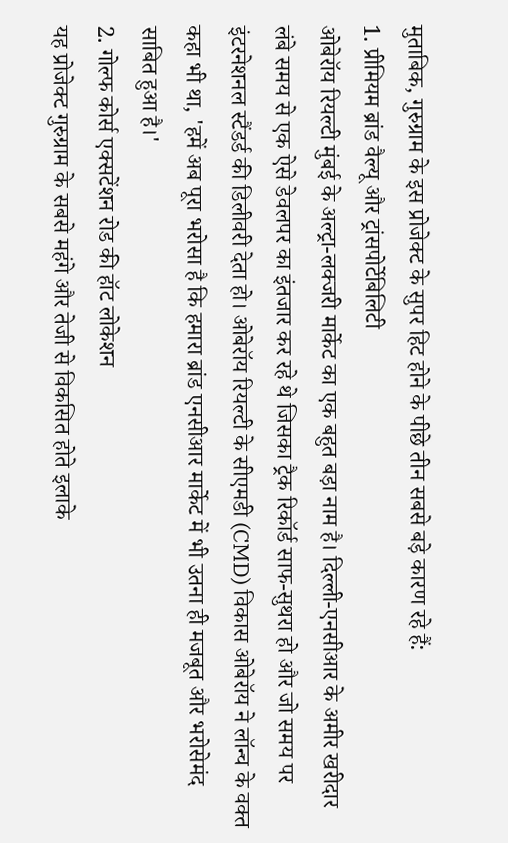मुताबिक, गुरुग्राम के इस प्रोजेक्ट के सुपर हिट होने के पीछे तीन सबसे बड़े कारण रहे हैं:
1. प्रीमियम ब्रांड वैल्यू और ट्रांसपोर्टेबिलिटी
ओबेरॉय रियल्टी मुंबई के अल्ट्रा-लक्जरी मार्केट का एक बहुत बड़ा नाम है। दिल्ली-एनसीआर के अमीर खरीदार लंबे समय से एक ऐसे डेवलपर का इंतजार कर रहे थे जिसका ट्रैक रिकॉर्ड साफ-सुथरा हो और जो समय पर इंटरनेशनल स्टैंडर्ड की डिलीवरी देता हो। ओबेरॉय रियल्टी के सीएमडी (CMD) विकास ओबेरॉय ने लॉन्च के वक्त कहा भी था, 'हमें अब पूरा भरोसा है कि हमारा ब्रांड एनसीआर मार्केट में भी उतना ही मजबूत और भरोसेमंद साबित हुआ है।'
2. गोल्फ कोर्स एक्सटेंशन रोड की हॉट लोकेशन
यह प्रोजेक्ट गुरुग्राम के सबसे महंगे और तेजी से विकसित होते इलाके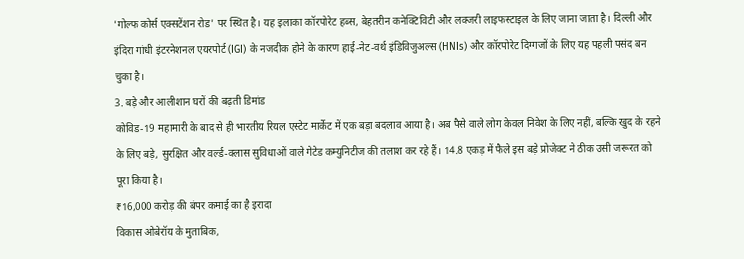'गोल्फ कोर्स एक्सटेंशन रोड' पर स्थित है। यह इलाका कॉरपोरेट हब्स, बेहतरीन कनेक्टिविटी और लक्जरी लाइफस्टाइल के लिए जाना जाता है। दिल्ली और इंदिरा गांधी इंटरनेशनल एयरपोर्ट (IGI) के नजदीक होने के कारण हाई-नेट-वर्थ इंडिविजुअल्स (HNIs) और कॉरपोरेट दिग्गजों के लिए यह पहली पसंद बन चुका है।
3. बड़े और आलीशान घरों की बढ़ती डिमांड
कोविड-19 महामारी के बाद से ही भारतीय रियल एस्टेट मार्केट में एक बड़ा बदलाव आया है। अब पैसे वाले लोग केवल निवेश के लिए नहीं, बल्कि खुद के रहने के लिए बड़े, सुरक्षित और वर्ल्ड-क्लास सुविधाओं वाले गेटेड कम्युनिटीज की तलाश कर रहे हैं। 14.8 एकड़ में फैले इस बड़े प्रोजेक्ट ने ठीक उसी जरूरत को पूरा किया है।
₹16,000 करोड़ की बंपर कमाई का है इरादा
विकास ओबेरॉय के मुताबिक,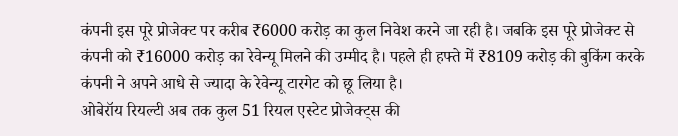कंपनी इस पूरे प्रोजेक्ट पर करीब ₹6000 करोड़ का कुल निवेश करने जा रही है। जबकि इस पूरे प्रोजेक्ट से कंपनी को ₹16000 करोड़ का रेवेन्यू मिलने की उम्मीद है। पहले ही हफ्ते में ₹8109 करोड़ की बुकिंग करके कंपनी ने अपने आधे से ज्यादा के रेवेन्यू टारगेट को छू लिया है।
ओबेरॉय रियल्टी अब तक कुल 51 रियल एस्टेट प्रोजेक्ट्स की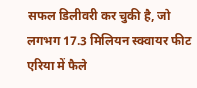सफल डिलीवरी कर चुकी है, जो लगभग 17.3 मिलियन स्क्वायर फीट एरिया में फैले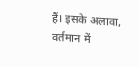हैं। इसके अलावा, वर्तमान में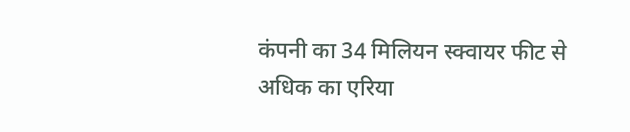कंपनी का 34 मिलियन स्क्वायर फीट से अधिक का एरिया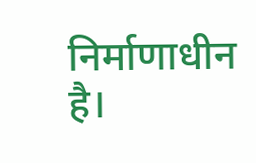निर्माणाधीन है।